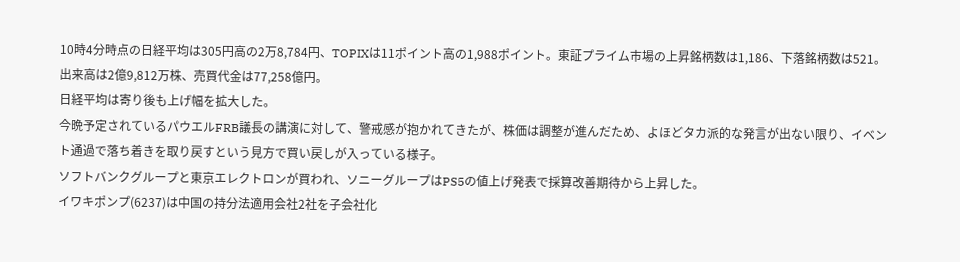10時4分時点の日経平均は305円高の2万8,784円、TOPIXは11ポイント高の1,988ポイント。東証プライム市場の上昇銘柄数は1,186、下落銘柄数は521。出来高は2億9,812万株、売買代金は77,258億円。
日経平均は寄り後も上げ幅を拡大した。
今晩予定されているパウエルFRB議長の講演に対して、警戒感が抱かれてきたが、株価は調整が進んだため、よほどタカ派的な発言が出ない限り、イベント通過で落ち着きを取り戻すという見方で買い戻しが入っている様子。
ソフトバンクグループと東京エレクトロンが買われ、ソニーグループはPS5の値上げ発表で採算改善期待から上昇した。
イワキポンプ(6237)は中国の持分法適用会社2社を子会社化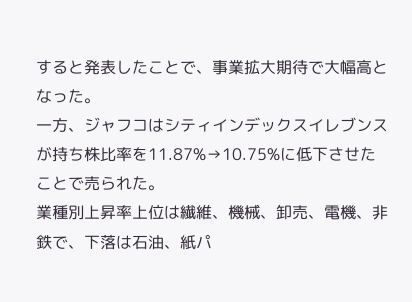すると発表したことで、事業拡大期待で大幅高となった。
一方、ジャフコはシティインデックスイレブンスが持ち株比率を11.87%→10.75%に低下させたことで売られた。
業種別上昇率上位は繊維、機械、卸売、電機、非鉄で、下落は石油、紙パ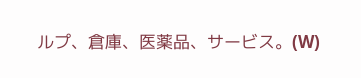ルプ、倉庫、医薬品、サービス。(W)